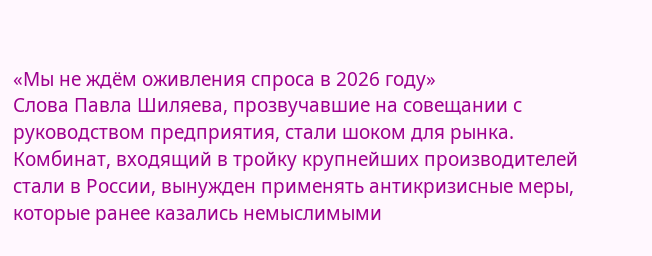«Мы не ждём оживления спроса в 2026 году»
Слова Павла Шиляева, прозвучавшие на совещании с руководством предприятия, стали шоком для рынка. Комбинат, входящий в тройку крупнейших производителей стали в России, вынужден применять антикризисные меры, которые ранее казались немыслимыми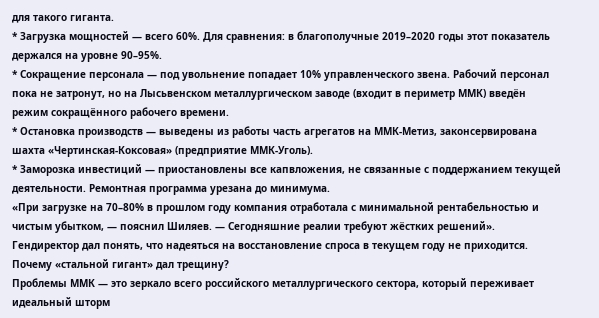для такого гиганта.
* Загрузка мощностей — всего 60%. Для сравнения: в благополучные 2019–2020 годы этот показатель держался на уровне 90–95%.
* Сокращение персонала — под увольнение попадает 10% управленческого звена. Рабочий персонал пока не затронут, но на Лысьвенском металлургическом заводе (входит в периметр ММК) введён режим сокращённого рабочего времени.
* Остановка производств — выведены из работы часть агрегатов на ММК-Метиз, законсервирована шахта «Чертинская-Коксовая» (предприятие ММК-Уголь).
* Заморозка инвестиций — приостановлены все капвложения, не связанные с поддержанием текущей деятельности. Ремонтная программа урезана до минимума.
«При загрузке на 70–80% в прошлом году компания отработала с минимальной рентабельностью и чистым убытком, — пояснил Шиляев. — Сегодняшние реалии требуют жёстких решений». Гендиректор дал понять, что надеяться на восстановление спроса в текущем году не приходится.
Почему «стальной гигант» дал трещину?
Проблемы ММК — это зеркало всего российского металлургического сектора, который переживает идеальный шторм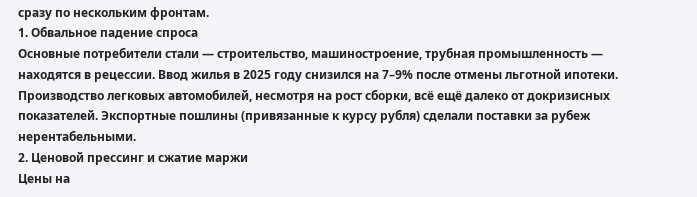сразу по нескольким фронтам.
1. Обвальное падение спроса
Основные потребители стали — строительство, машиностроение, трубная промышленность — находятся в рецессии. Ввод жилья в 2025 году снизился на 7–9% после отмены льготной ипотеки. Производство легковых автомобилей, несмотря на рост сборки, всё ещё далеко от докризисных показателей. Экспортные пошлины (привязанные к курсу рубля) сделали поставки за рубеж нерентабельными.
2. Ценовой прессинг и сжатие маржи
Цены на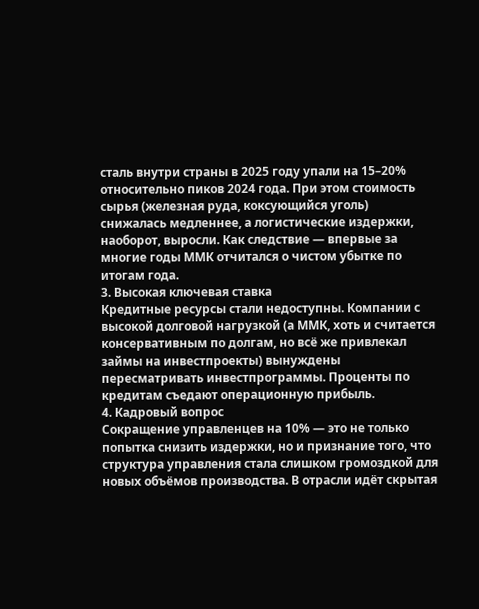сталь внутри страны в 2025 году упали на 15–20% относительно пиков 2024 года. При этом стоимость сырья (железная руда, коксующийся уголь) снижалась медленнее, а логистические издержки, наоборот, выросли. Как следствие — впервые за многие годы ММК отчитался о чистом убытке по итогам года.
3. Высокая ключевая ставка
Кредитные ресурсы стали недоступны. Компании с высокой долговой нагрузкой (а ММК, хоть и считается консервативным по долгам, но всё же привлекал займы на инвестпроекты) вынуждены пересматривать инвестпрограммы. Проценты по кредитам съедают операционную прибыль.
4. Кадровый вопрос
Сокращение управленцев на 10% — это не только попытка снизить издержки, но и признание того, что структура управления стала слишком громоздкой для новых объёмов производства. В отрасли идёт скрытая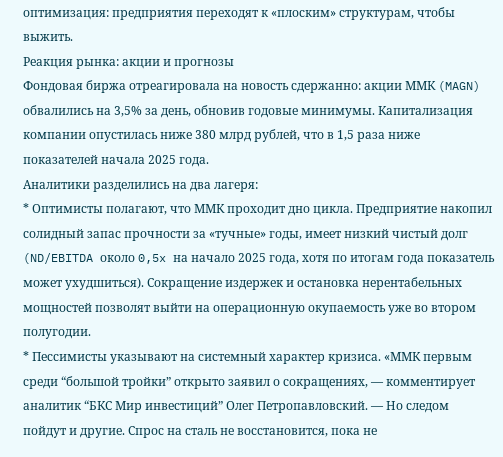оптимизация: предприятия переходят к «плоским» структурам, чтобы выжить.
Реакция рынка: акции и прогнозы
Фондовая биржа отреагировала на новость сдержанно: акции ММК (MAGN) обвалились на 3,5% за день, обновив годовые минимумы. Капитализация компании опустилась ниже 380 млрд рублей, что в 1,5 раза ниже показателей начала 2025 года.
Аналитики разделились на два лагеря:
* Оптимисты полагают, что ММК проходит дно цикла. Предприятие накопил солидный запас прочности за «тучные» годы, имеет низкий чистый долг (ND/EBITDA около 0,5x на начало 2025 года, хотя по итогам года показатель может ухудшиться). Сокращение издержек и остановка нерентабельных мощностей позволят выйти на операционную окупаемость уже во втором полугодии.
* Пессимисты указывают на системный характер кризиса. «ММК первым среди “большой тройки” открыто заявил о сокращениях, — комментирует аналитик “БКС Мир инвестиций” Олег Петропавловский. — Но следом пойдут и другие. Спрос на сталь не восстановится, пока не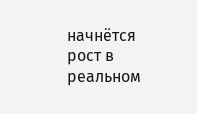начнётся рост в реальном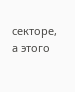секторе, а этого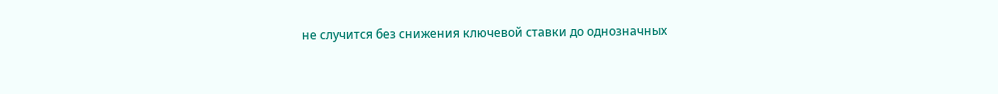не случится без снижения ключевой ставки до однозначных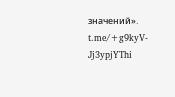значений».
t.me/+g9kyV-Jj3ypjYThi